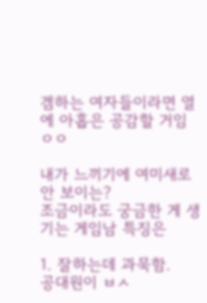겜하는 여자들이라면 열에 아홉은 공감할 거임 ㅇㅇ

내가 느끼기에 여미새로 안 보이는?
조금이라도 궁금한 게 생기는 게임남 특징은

1. 잘하는데 과묵함.
공대원이 ㅂㅅ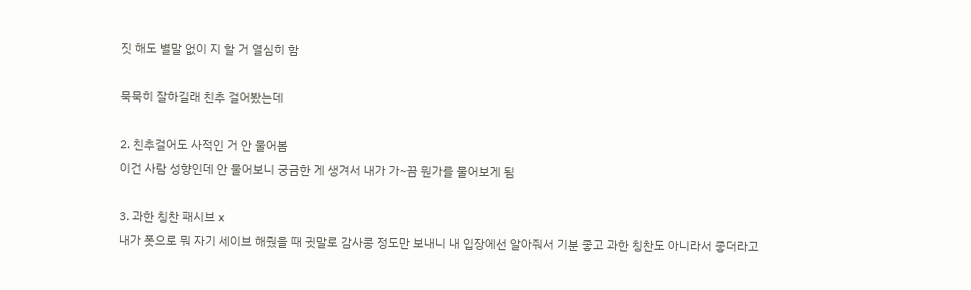짓 해도 별말 없이 지 할 거 열심히 함

묵묵히 잘하길래 친추 걸어봤는데

2. 친추걸어도 사적인 거 안 물어봄
이건 사람 성향인데 안 물어보니 궁금한 게 생겨서 내가 가~끔 뭔가를 물어보게 됨

3. 과한 칭찬 패시브 x
내가 폿으로 뭐 자기 세이브 해줬을 때 귓말로 감사콩 정도만 보내니 내 입장에선 알아줘서 기분 좋고 과한 칭찬도 아니라서 좋더라고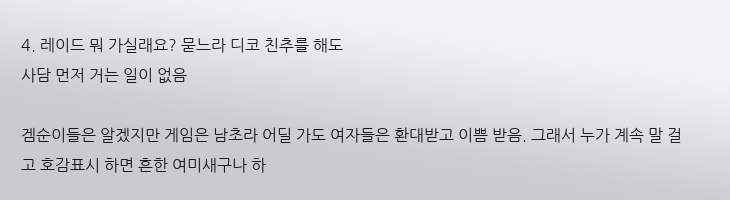4. 레이드 뭐 가실래요? 묻느라 디코 친추를 해도
사담 먼저 거는 일이 없음

겜순이들은 알겠지만 게임은 남초라 어딜 가도 여자들은 환대받고 이쁨 받음. 그래서 누가 계속 말 걸고 호감표시 하면 흔한 여미새구나 하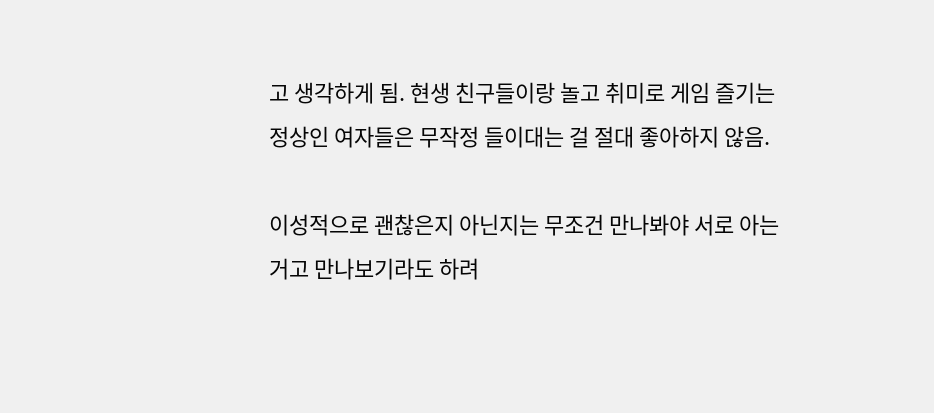고 생각하게 됨. 현생 친구들이랑 놀고 취미로 게임 즐기는 정상인 여자들은 무작정 들이대는 걸 절대 좋아하지 않음.

이성적으로 괜찮은지 아닌지는 무조건 만나봐야 서로 아는 거고 만나보기라도 하려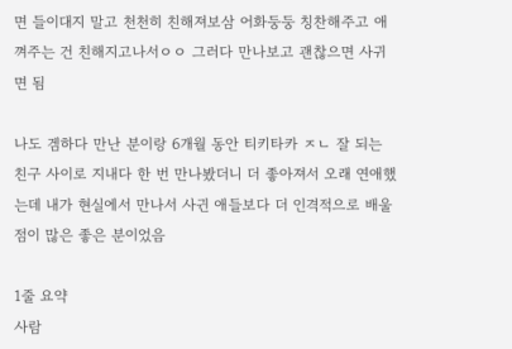면 들이대지 말고 천천히 친해져보삼 어화둥둥 칭찬해주고 애껴주는 건 친해지고나서ㅇㅇ 그러다 만나보고 괜찮으면 사귀면 됨

나도 겜하다 만난 분이랑 6개월 동안 티키타카 ㅈㄴ 잘 되는 친구 사이로 지내다 한 번 만나봤더니 더 좋아져서 오래 연애했는데 내가 현실에서 만나서 사귄 애들보다 더 인격적으로 배울 점이 많은 좋은 분이었음

1줄 요약
사람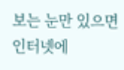보는 눈만 있으면 인터넷에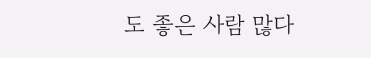도 좋은 사람 많다